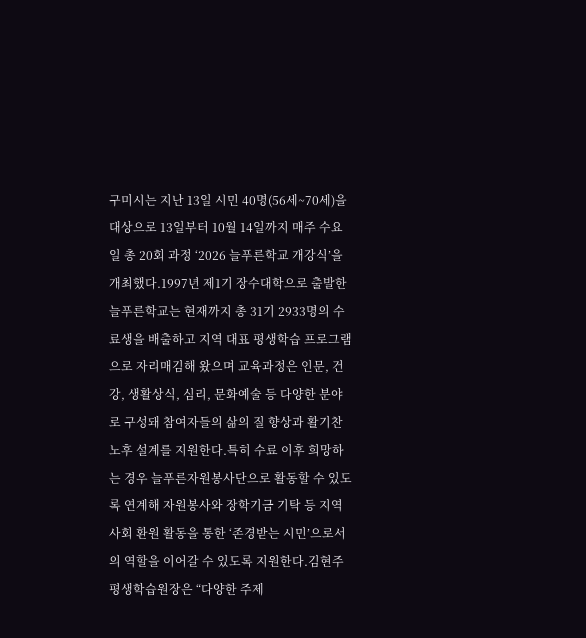구미시는 지난 13일 시민 40명(56세~70세)을 대상으로 13일부터 10월 14일까지 매주 수요일 총 20회 과정 ‘2026 늘푸른학교 개강식’을 개최했다.1997년 제1기 장수대학으로 출발한 늘푸른학교는 현재까지 총 31기 2933명의 수료생을 배출하고 지역 대표 평생학습 프로그램으로 자리매김해 왔으며 교육과정은 인문, 건강, 생활상식, 심리, 문화예술 등 다양한 분야로 구성돼 참여자들의 삶의 질 향상과 활기찬 노후 설계를 지원한다.특히 수료 이후 희망하는 경우 늘푸른자원봉사단으로 활동할 수 있도록 연계해 자원봉사와 장학기금 기탁 등 지역사회 환원 활동을 통한 ‘존경받는 시민’으로서의 역할을 이어갈 수 있도록 지원한다.김현주 평생학습원장은 “다양한 주제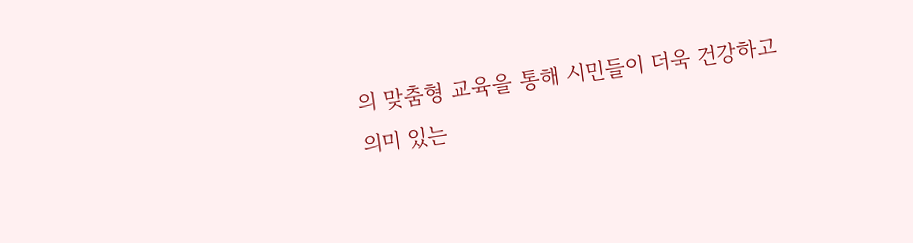의 맞춤형 교육을 통해 시민들이 더욱 건강하고 의미 있는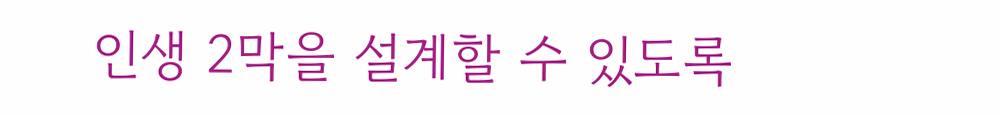인생 2막을 설계할 수 있도록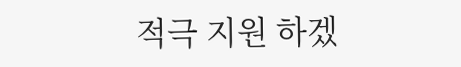적극 지원 하겠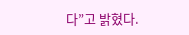다”고 밝혔다.